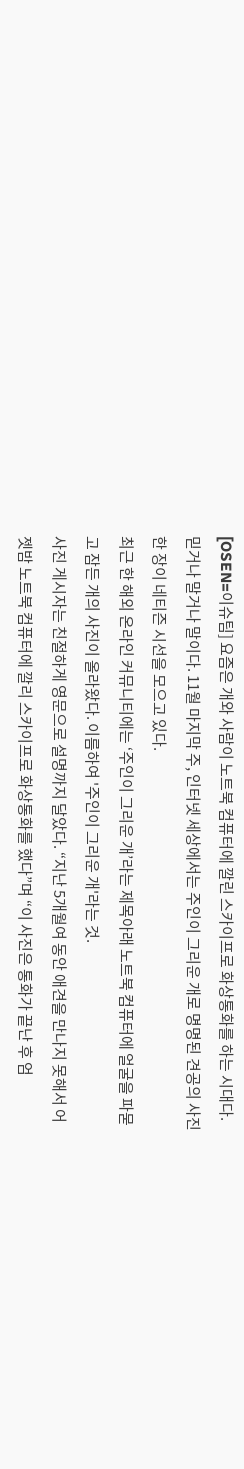[OSEN=이슈팀] 요즘은 개와 사람이 노트북 컴퓨터에 깔린 스카이프로 화상통화를 하는 시대다. 믿거나 말거나 말이다. 11월 마지막 주, 인터넷 세상에서는 주인이 그리운 개로 명명된 견공의 사진 한 장이 네티즌 시선을 모으고 있다.
최근 한 해외 온라인 커뮤니티에는 ‘주인이 그리운 개’라는 제목아래 노트북 컴퓨터에 얼굴을 파묻고 잠든 개의 사진이 올라왔다. 이름하여 '주인이 그리운 개'라는 것.
사진 게시자는 친절하게 영문으로 설명까지 달았다. “지난 5개월여 동안 애견을 만나지 못해서 어젯밤 노트북 컴퓨터에 깔리 스카이프로 화상통화를 했다”며 “이 사진은 통화가 끝난 후 엄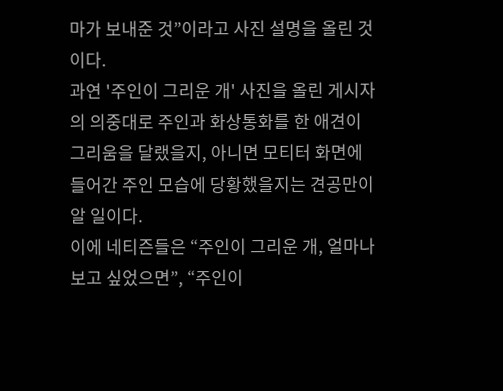마가 보내준 것”이라고 사진 설명을 올린 것이다.
과연 '주인이 그리운 개' 사진을 올린 게시자의 의중대로 주인과 화상통화를 한 애견이 그리움을 달랬을지, 아니면 모티터 화면에 들어간 주인 모습에 당황했을지는 견공만이 알 일이다.
이에 네티즌들은 “주인이 그리운 개, 얼마나 보고 싶었으면”, “주인이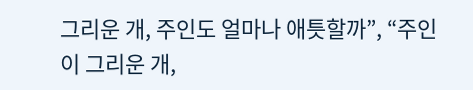그리운 개, 주인도 얼마나 애틋할까”, “주인이 그리운 개,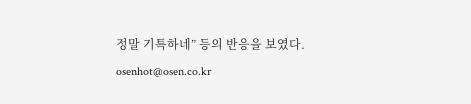정말 기특하네” 등의 반응을 보였다.
osenhot@osen.co.kr